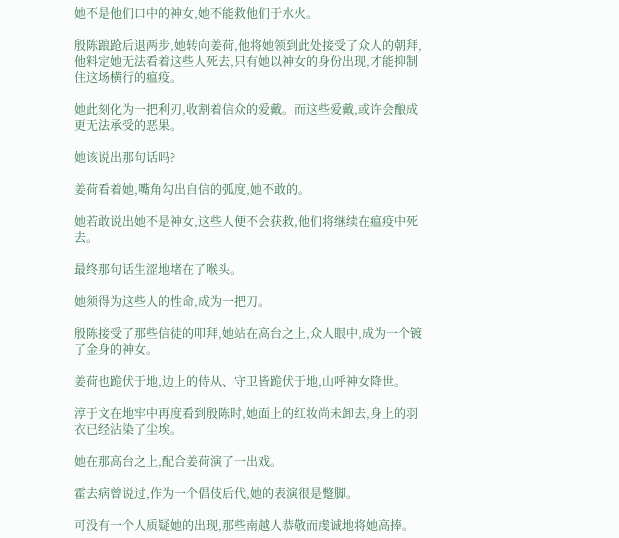她不是他们口中的神女,她不能救他们于水火。

殷陈踉跄后退两步,她转向姜荷,他将她领到此处接受了众人的朝拜,他料定她无法看着这些人死去,只有她以神女的身份出现,才能抑制住这场横行的瘟疫。

她此刻化为一把利刃,收割着信众的爱戴。而这些爱戴,或许会酿成更无法承受的恶果。

她该说出那句话吗?

姜荷看着她,嘴角勾出自信的弧度,她不敢的。

她若敢说出她不是神女,这些人便不会获救,他们将继续在瘟疫中死去。

最终那句话生涩地堵在了喉头。

她须得为这些人的性命,成为一把刀。

殷陈接受了那些信徒的叩拜,她站在高台之上,众人眼中,成为一个镀了金身的神女。

姜荷也跪伏于地,边上的侍从、守卫皆跪伏于地,山呼神女降世。

淳于文在地牢中再度看到殷陈时,她面上的红妆尚未卸去,身上的羽衣已经沾染了尘埃。

她在那高台之上,配合姜荷演了一出戏。

霍去病曾说过,作为一个倡伎后代,她的表演很是蹩脚。

可没有一个人质疑她的出现,那些南越人恭敬而虔诚地将她高捧。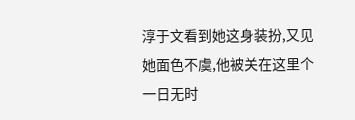淳于文看到她这身装扮,又见她面色不虞,他被关在这里个一日无时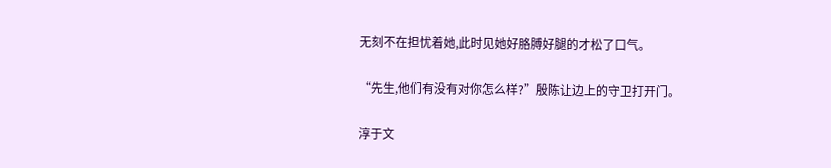无刻不在担忧着她,此时见她好胳膊好腿的才松了口气。

“先生,他们有没有对你怎么样?”殷陈让边上的守卫打开门。

淳于文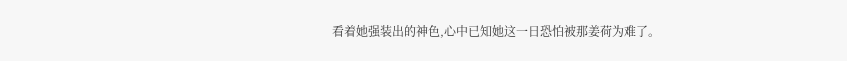看着她强装出的神色,心中已知她这一日恐怕被那姜荷为难了。